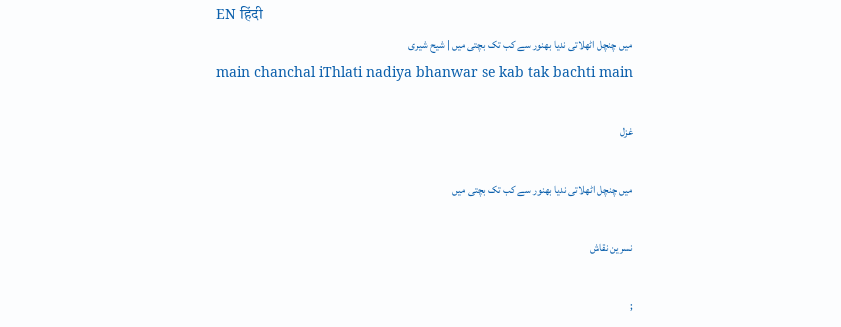EN हिंदी
میں چنچل اٹھلاتی ندیا بھنور سے کب تک بچتی میں | شیح شیری
main chanchal iThlati nadiya bhanwar se kab tak bachti main

غزل

میں چنچل اٹھلاتی ندیا بھنور سے کب تک بچتی میں

نسرین نقاش

;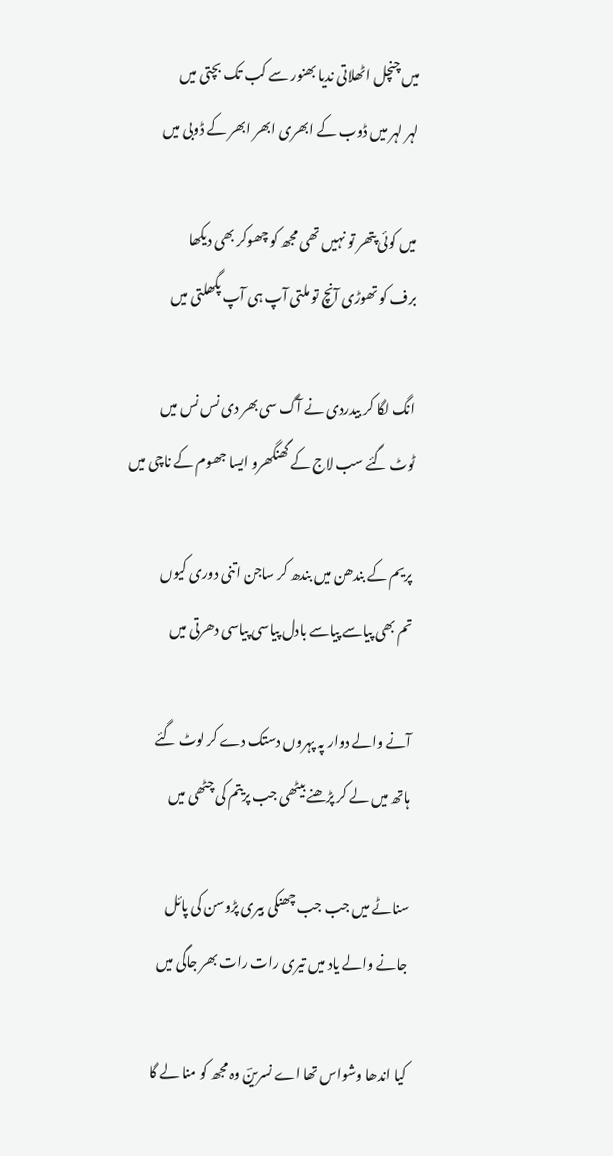میں چنچل اٹھلاتی ندیا بھنور سے کب تک بچتی میں
لہر لہر میں ڈوب کے ابھری ابھر ابھر کے ڈوبی میں

میں کوئی پتھر تو نہیں تھی مجھ کو چھوکر بھی دیکھا
برف کو تھوڑی آنچ تو ملتی آپ ہی آپ پگھلتی میں

انگ لگا کر بیدردی نے آگ سی بھر دی نس نس میں
ٹوٹ گئے سب لاج کے گھنگھرو ایسا جھوم کے ناچی میں

پریم کے بندھن میں بندھ کر ساجن اتنی دوری کیوں
تم بھی پیاسے پیاسے بادل پیاسی پیاسی دھرتی میں

آنے والے دوار پہ پہروں دستک دے کر لوٹ گئے
ہاتھ میں لے کر پڑھنے بیٹھی جب پریتم کی چٹھی میں

سناٹے میں جب جب چھنکی بیری پڑوسن کی پائل
جانے والے یاد میں تیری رات رات بھر جاگی میں

کیا اندھا وشواس تھا اے نسرینؔ وہ مجھ کو منا لے گا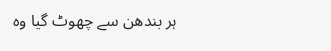ہر بندھن سے چھوٹ گیا وہ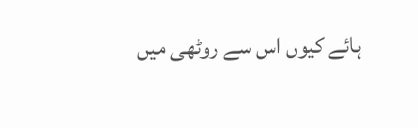ہائے کیوں اس سے روٹھی میں